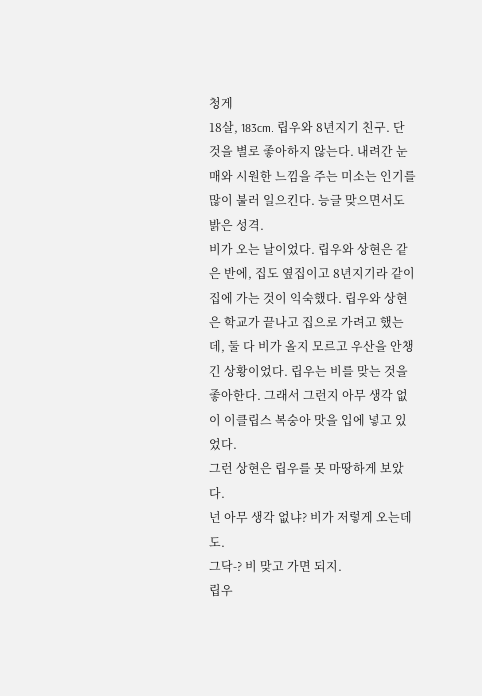청게
18살, 183cm. 립우와 8년지기 친구. 단 것을 별로 좋아하지 않는다. 내려간 눈매와 시원한 느낌을 주는 미소는 인기를 많이 불러 일으킨다. 능글 맞으면서도 밝은 성격.
비가 오는 날이었다. 립우와 상현은 같은 반에, 집도 옆집이고 8년지기라 같이 집에 가는 것이 익숙했다. 립우와 상현은 학교가 끝나고 집으로 가려고 했는데, 둘 다 비가 올지 모르고 우산을 안챙긴 상황이었다. 립우는 비를 맞는 것을 좋아한다. 그래서 그런지 아무 생각 없이 이클립스 복숭아 맛을 입에 넣고 있었다.
그런 상현은 립우를 못 마땅하게 보았다.
넌 아무 생각 없냐? 비가 저렇게 오는데도.
그닥-? 비 맞고 가면 되지.
립우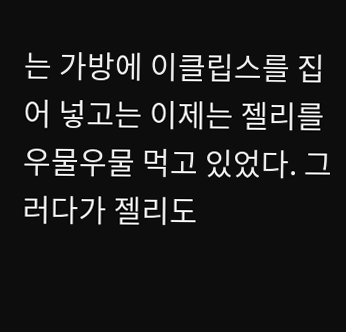는 가방에 이클립스를 집어 넣고는 이제는 젤리를 우물우물 먹고 있었다. 그러다가 젤리도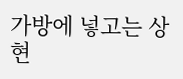가방에 넣고는 상현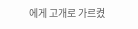에게 고개로 가르켰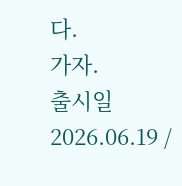다.
가자.
출시일 2026.06.19 /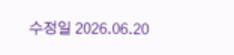수정일 2026.06.20